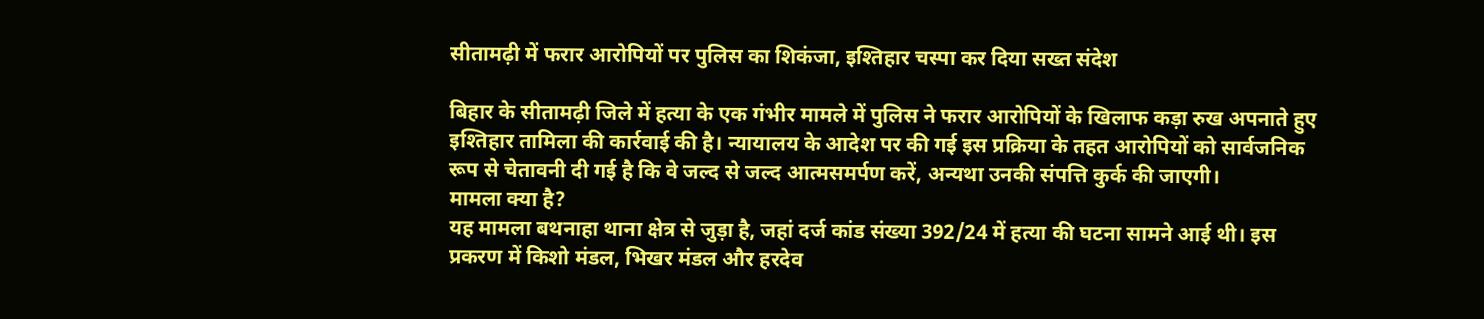सीतामढ़ी में फरार आरोपियों पर पुलिस का शिकंजा, इश्तिहार चस्पा कर दिया सख्त संदेश

बिहार के सीतामढ़ी जिले में हत्या के एक गंभीर मामले में पुलिस ने फरार आरोपियों के खिलाफ कड़ा रुख अपनाते हुए इश्तिहार तामिला की कार्रवाई की है। न्यायालय के आदेश पर की गई इस प्रक्रिया के तहत आरोपियों को सार्वजनिक रूप से चेतावनी दी गई है कि वे जल्द से जल्द आत्मसमर्पण करें, अन्यथा उनकी संपत्ति कुर्क की जाएगी।
मामला क्या है?
यह मामला बथनाहा थाना क्षेत्र से जुड़ा है, जहां दर्ज कांड संख्या 392/24 में हत्या की घटना सामने आई थी। इस प्रकरण में किशो मंडल, भिखर मंडल और हरदेव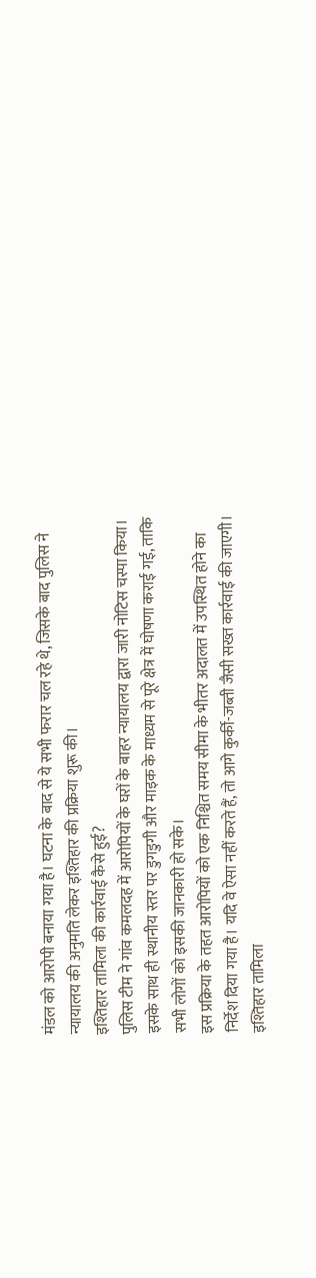मंडल को आरोपी बनाया गया है। घटना के बाद से ये सभी फरार चल रहे थे, जिसके बाद पुलिस ने न्यायालय की अनुमति लेकर इश्तिहार की प्रक्रिया शुरू की।
इश्तिहार तामिला की कार्रवाई कैसे हुई?
पुलिस टीम ने गांव कमलदह में आरोपियों के घरों के बाहर न्यायालय द्वारा जारी नोटिस चस्पा किया। इसके साथ ही स्थानीय स्तर पर डुगडुगी और माइक के माध्यम से पूरे क्षेत्र में घोषणा कराई गई, ताकि सभी लोगों को इसकी जानकारी हो सके।
इस प्रक्रिया के तहत आरोपियों को एक निश्चित समय सीमा के भीतर अदालत में उपस्थित होने का निर्देश दिया गया है। यदि वे ऐसा नहीं करते हैं, तो आगे कुर्की-जब्ती जैसी सख्त कार्रवाई की जाएगी।
इश्तिहार तामिला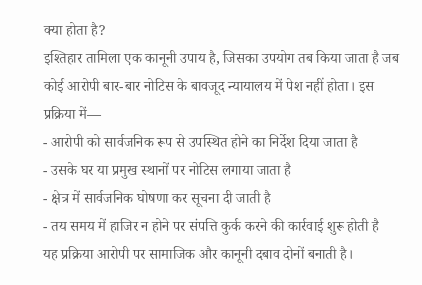क्या होता है?
इश्तिहार तामिला एक कानूनी उपाय है, जिसका उपयोग तब किया जाता है जब कोई आरोपी बार-बार नोटिस के बावजूद न्यायालय में पेश नहीं होता। इस प्रक्रिया में—
- आरोपी को सार्वजनिक रूप से उपस्थित होने का निर्देश दिया जाता है
- उसके घर या प्रमुख स्थानों पर नोटिस लगाया जाता है
- क्षेत्र में सार्वजनिक घोषणा कर सूचना दी जाती है
- तय समय में हाजिर न होने पर संपत्ति कुर्क करने की कार्रवाई शुरू होती है
यह प्रक्रिया आरोपी पर सामाजिक और कानूनी दबाव दोनों बनाती है।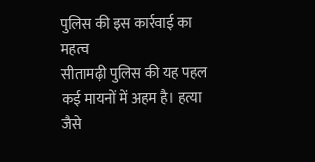पुलिस की इस कार्रवाई का महत्व
सीतामढ़ी पुलिस की यह पहल कई मायनों में अहम है। हत्या जैसे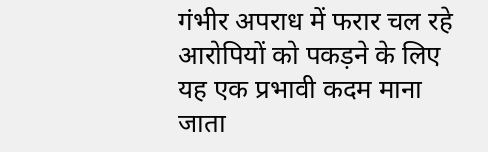गंभीर अपराध में फरार चल रहे आरोपियों को पकड़ने के लिए यह एक प्रभावी कदम माना जाता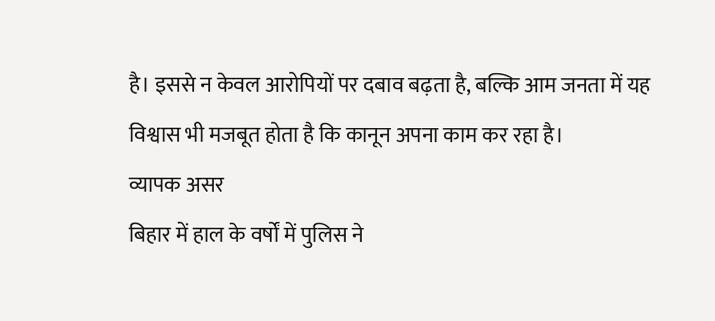है। इससे न केवल आरोपियों पर दबाव बढ़ता है, बल्कि आम जनता में यह विश्वास भी मजबूत होता है कि कानून अपना काम कर रहा है।
व्यापक असर
बिहार में हाल के वर्षों में पुलिस ने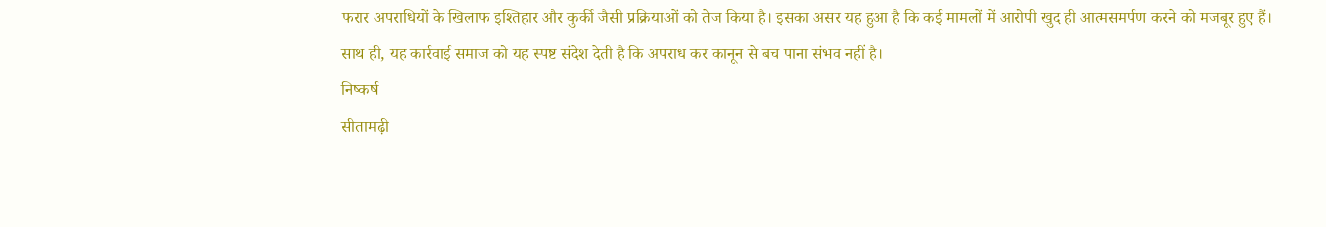फरार अपराधियों के खिलाफ इश्तिहार और कुर्की जैसी प्रक्रियाओं को तेज किया है। इसका असर यह हुआ है कि कई मामलों में आरोपी खुद ही आत्मसमर्पण करने को मजबूर हुए हैं।
साथ ही, यह कार्रवाई समाज को यह स्पष्ट संदेश देती है कि अपराध कर कानून से बच पाना संभव नहीं है।
निष्कर्ष
सीतामढ़ी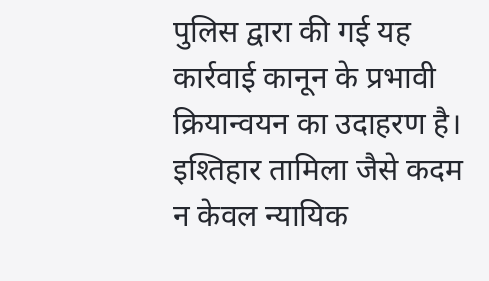पुलिस द्वारा की गई यह कार्रवाई कानून के प्रभावी क्रियान्वयन का उदाहरण है। इश्तिहार तामिला जैसे कदम न केवल न्यायिक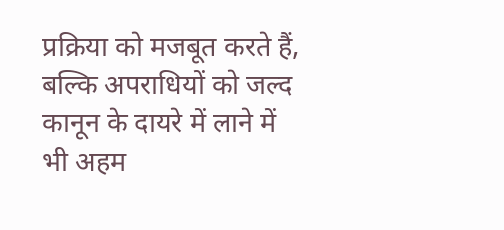प्रक्रिया को मजबूत करते हैं, बल्कि अपराधियों को जल्द कानून के दायरे में लाने में भी अहम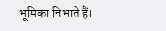भूमिका निभाते हैं।